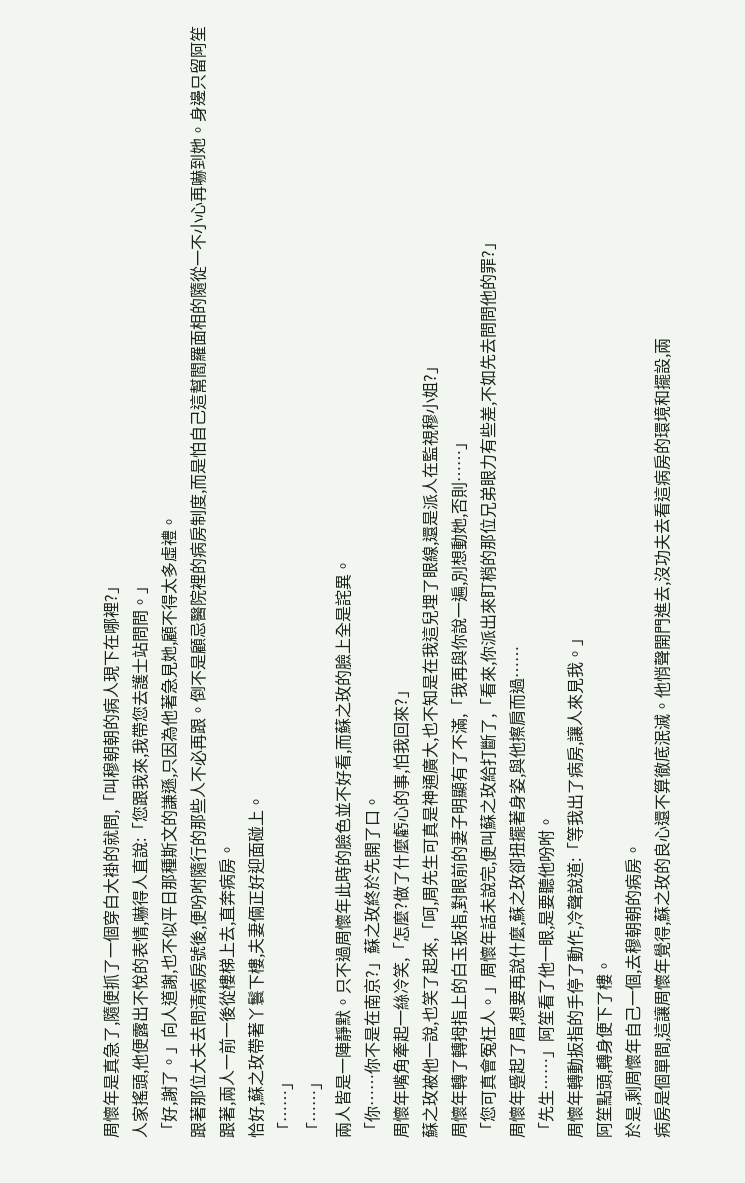周懷年是真急了,隨便抓了一個穿白大褂的就問,「叫穆朝朝的病人現下在哪裡?」
人家搖頭,他便露出不悅的表情,嚇得人直說:「您跟我來,我帶您去護士站問問。」
「好,謝了。」向人道謝,也不似平日那種斯文的謙遜,只因為他著急見她,顧不得太多虛禮。
跟著那位大夫去問清病房號後,便吩咐隨行的那些人不必再跟。倒不是顧忌醫院裡的病房制度,而是怕自己這幫閻羅面相的隨從一不小心再嚇到她。身邊只留阿笙跟著,兩人一前一後從樓梯上去,直奔病房。
恰好,蘇之玫帶著丫鬟下樓,夫妻倆正好迎面碰上。
「……」
「……」
兩人皆是一陣靜默。只不過周懷年此時的臉色並不好看,而蘇之玫的臉上全是詫異。
「你……你不是在南京?」蘇之玫終於先開了口。
周懷年嘴角牽起一絲冷笑,「怎麼?做了什麼虧心的事,怕我回來?」
蘇之玫被他一說,也笑了起來,「呵,周先生可真是神通廣大,也不知是在我這兒埋了眼線,還是派人在監視穆小姐?」
周懷年轉了轉拇指上的白玉扳指,對眼前的妻子明顯有了不滿,「我再與你說一遍,別想動她,否則……」
「您可真會冤枉人。」周懷年話未說完,便叫蘇之玫給打斷了,「看來,你派出來盯梢的那位兄弟眼力有些差,不如先去問問他的罪?」
周懷年蹙起了眉,想要再說什麼,蘇之玫卻扭擺著身姿,與他擦肩而過……
「先生……」阿笙看了他一眼,是要聽他吩咐。
周懷年轉動扳指的手停了動作,冷聲說道:「等我出了病房,讓人來見我。」
阿笙點頭,轉身便下了樓。
於是,剩周懷年自己一個,去穆朝朝的病房。
病房是個單間,這讓周懷年覺得,蘇之玫的良心還不算徹底泯滅。他悄聲開門進去,沒功夫去看這病房的環境和擺設,兩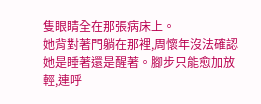隻眼睛全在那張病床上。
她背對著門躺在那裡,周懷年沒法確認她是睡著還是醒著。腳步只能愈加放輕,連呼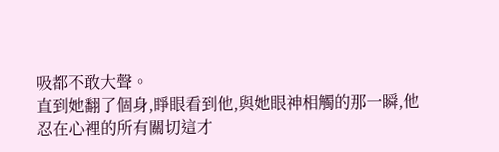吸都不敢大聲。
直到她翻了個身,睜眼看到他,與她眼神相觸的那一瞬,他忍在心裡的所有關切這才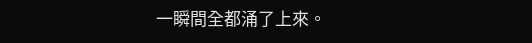一瞬間全都涌了上來。